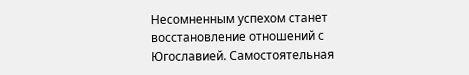Несомненным успехом станет восстановление отношений с Югославией. Самостоятельная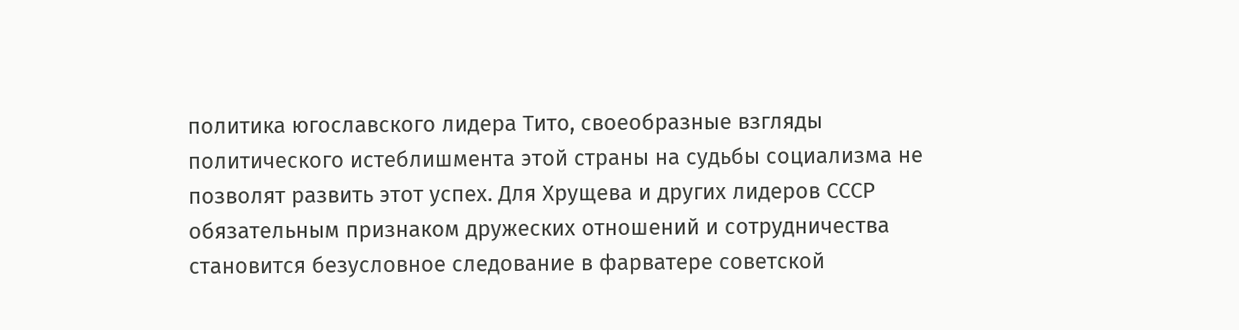политика югославского лидера Тито, своеобразные взгляды политического истеблишмента этой страны на судьбы социализма не позволят развить этот успех. Для Хрущева и других лидеров СССР обязательным признаком дружеских отношений и сотрудничества становится безусловное следование в фарватере советской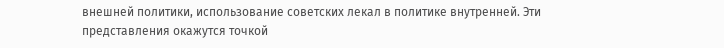внешней политики, использование советских лекал в политике внутренней. Эти представления окажутся точкой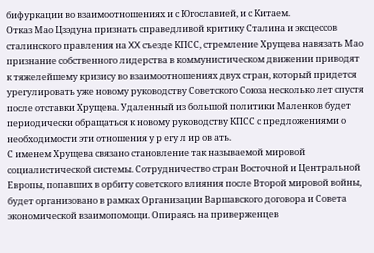бифуркации во взаимоотношениях и с Югославией, и с Китаем.
Отказ Мао Цзэдуна признать справедливой критику Сталина и эксцессов сталинского правления на XX съезде КПСС, стремление Хрущева навязать Мао признание собственного лидерства в коммунистическом движении приводят к тяжелейшему кризису во взаимоотношениях двух стран, который придется урегулировать уже новому руководству Советского Союза несколько лет спустя после отставки Хрущева. Удаленный из большой политики Маленков будет периодически обращаться к новому руководству КПСС с предложениями о необходимости эти отношения у р егу л ир ов ать.
С именем Хрущева связано становление так называемой мировой социалистической системы. Сотрудничество стран Восточной и Центральной Европы, попавших в орбиту советского влияния после Второй мировой войны, будет организовано в рамках Организации Варшавского договора и Совета экономической взаимопомощи. Опираясь на приверженцев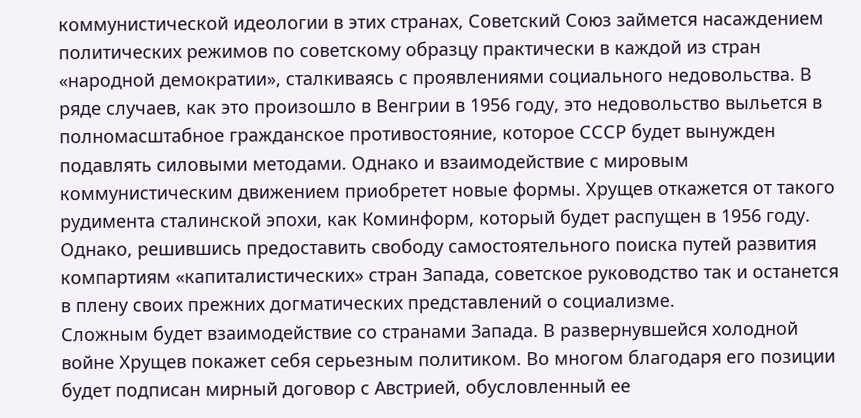коммунистической идеологии в этих странах, Советский Союз займется насаждением политических режимов по советскому образцу практически в каждой из стран «народной демократии», сталкиваясь с проявлениями социального недовольства. В ряде случаев, как это произошло в Венгрии в 1956 году, это недовольство выльется в полномасштабное гражданское противостояние, которое СССР будет вынужден подавлять силовыми методами. Однако и взаимодействие с мировым коммунистическим движением приобретет новые формы. Хрущев откажется от такого рудимента сталинской эпохи, как Коминформ, который будет распущен в 1956 году. Однако, решившись предоставить свободу самостоятельного поиска путей развития компартиям «капиталистических» стран Запада, советское руководство так и останется в плену своих прежних догматических представлений о социализме.
Сложным будет взаимодействие со странами Запада. В развернувшейся холодной войне Хрущев покажет себя серьезным политиком. Во многом благодаря его позиции будет подписан мирный договор с Австрией, обусловленный ее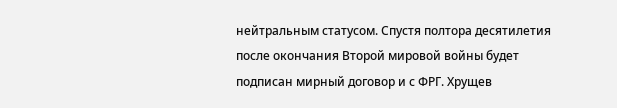нейтральным статусом. Спустя полтора десятилетия после окончания Второй мировой войны будет подписан мирный договор и с ФРГ. Хрущев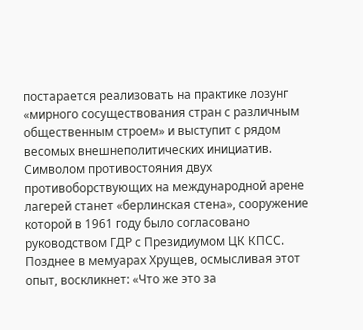постарается реализовать на практике лозунг «мирного сосуществования стран с различным общественным строем» и выступит с рядом весомых внешнеполитических инициатив.
Символом противостояния двух противоборствующих на международной арене лагерей станет «берлинская стена», сооружение которой в 1961 году было согласовано руководством ГДР с Президиумом ЦК КПСС. Позднее в мемуарах Хрущев, осмысливая этот опыт, воскликнет: «Что же это за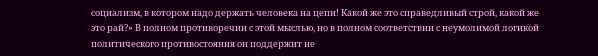социализм, в котором надо держать человека на цепи! Какой же это справедливый строй, какой же это рай?» В полном противоречии с этой мыслью, но в полном соответствии с неумолимой логикой политического противостояния он поддержит не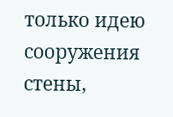только идею сооружения стены,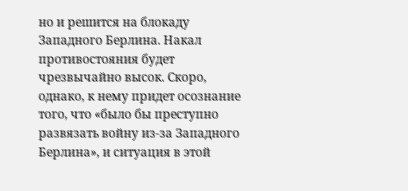но и решится на блокаду Западного Берлина. Накал противостояния будет чрезвычайно высок. Скоро, однако, к нему придет осознание того, что «было бы преступно развязать войну из-за Западного Берлина», и ситуация в этой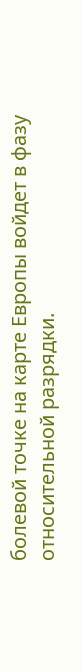болевой точке на карте Европы войдет в фазу относительной разрядки.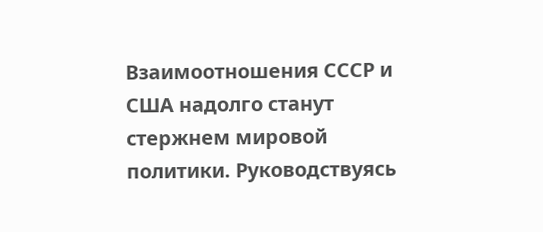Взаимоотношения СССР и США надолго станут стержнем мировой политики. Руководствуясь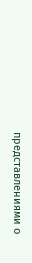представлениями о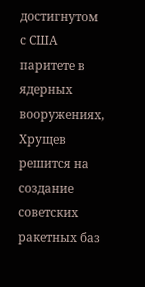достигнутом с США паритете в ядерных вооружениях, Хрущев решится на создание советских ракетных баз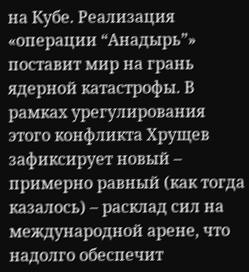на Кубе. Реализация «операции “Анадырь”» поставит мир на грань ядерной катастрофы. В рамках урегулирования этого конфликта Хрущев зафиксирует новый – примерно равный (как тогда казалось) – расклад сил на международной арене, что надолго обеспечит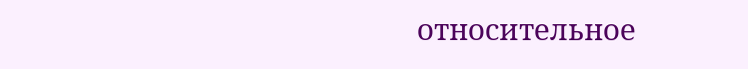относительное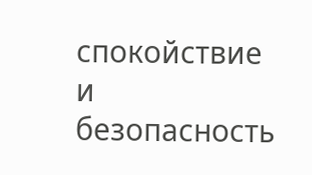спокойствие и безопасность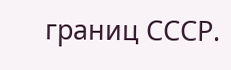границ СССР.